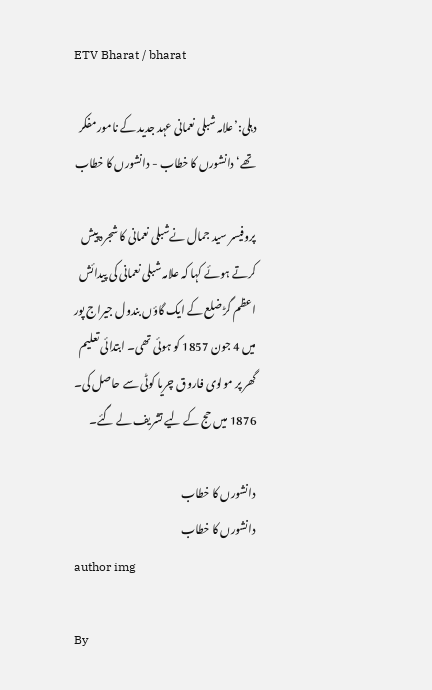ETV Bharat / bharat

دہلی:’علامہ شبلی نعمانی عہد جدید کے نامور مفکر تھے‘ دانشورں کا خطاب - دانشورں کا خطاب

پروفیسر سید جمال نےشبلی نعمانی کا شجرہ پیش کرتے ہوئے کہا کہ علامہ شبلی نعمانی کی پیدائش اعظم گڑ ضلع کے ایک گاؤں بندول جیراج پور میں 4 جون 1857 کو ہوئی تھی۔ ابتدائی تعلیم گھر پر مولوی فاروق چریا کوٹی سے حاصل کی۔ 1876 میں حج کے لیے تشریف لے گئے۔

دانشورں کا خطاب
دانشورں کا خطاب
author img

By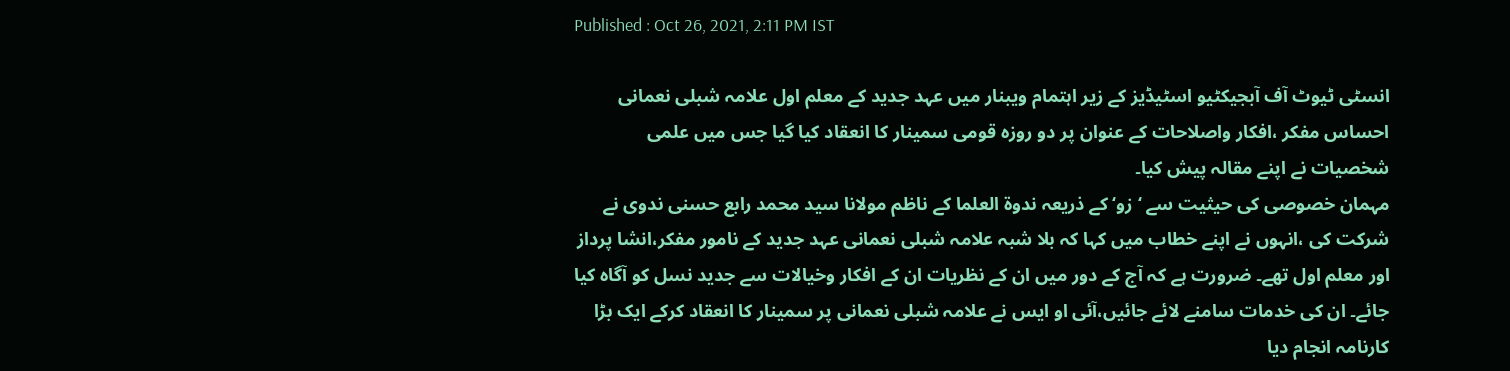Published : Oct 26, 2021, 2:11 PM IST

انسٹی ٹیوٹ آف آبجیکٹیو اسٹیڈیز کے زیر اہتمام ویبنار میں عہد جدید کے معلم اول علامہ شبلی نعمانی احساس مفکر ،افکار واصلاحات کے عنوان پر دو روزہ قومی سمینار کا انعقاد کیا گیا جس میں علمی شخصیات نے اپنے مقالہ پیش کیا۔
مہمان خصوصی کی حیثیت سے ‘زو‘ کے ذریعہ ندوۃ العلما کے ناظم مولانا سید محمد رابع حسنی ندوی نے شرکت کی ،انہوں نے اپنے خطاب میں کہا کہ بلا شبہ علامہ شبلی نعمانی عہد جدید کے نامور مفکر،انشا پرداز اور معلم اول تھے۔ ضرورت ہے کہ آج کے دور میں ان کے نظریات ان کے افکار وخیالات سے جدید نسل کو آگاہ کیا جائے۔ ان کی خدمات سامنے لائے جائیں،آئی او ایس نے علامہ شبلی نعمانی پر سمینار کا انعقاد کرکے ایک بڑا کارنامہ انجام دیا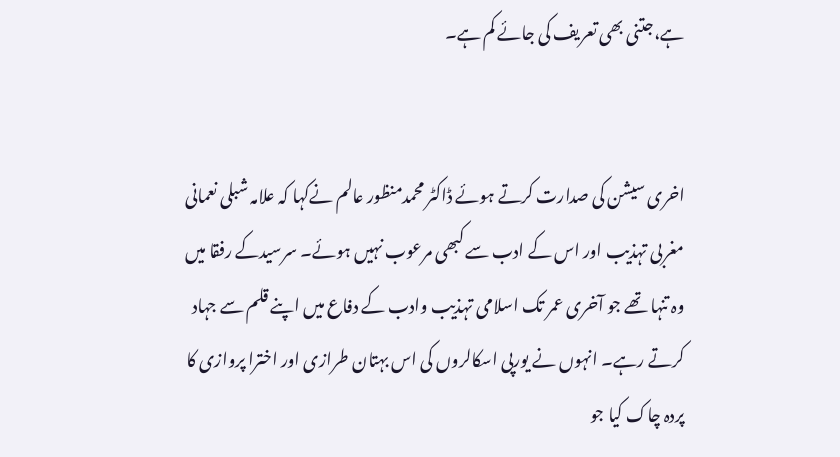ہے،جتنی بھی تعریف کی جائے کم ہے۔


اخری سیشن کی صدارت کرتے ہوئے ڈاکٹر محمدمنظور عالم نےکہا کہ علامہ شبلی نعمانی مغربی تہذیب اور اس کے ادب سے کبھی مرعوب نہیں ہوئے۔ سرسیدکے رفقا میں وہ تنہا تھے جو آخری عمر تک اسلامی تہذیب وادب کے دفاع میں اپنے قلم سے جہاد کرتے رہے۔ انہوں نے یورپی اسکالروں کی اس بہتان طرازی اور اخترا پروازی کا پردہ چاک کیا جو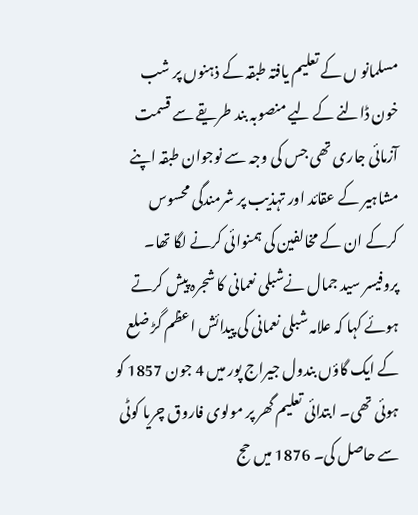مسلمانو ں کے تعلیم یافتہ طبقہ کے ذہنوں پر شب خون ڈالنے کے لیے منصوبہ بند طریقے سے قسمت آزمائی جاری تھی جس کی وجہ سے نوجوان طبقہ اپنے مشاہیر کے عقائد اور تہذیب پر شرمندگی محسوس کرکے ان کے مخالفین کی ہمنوائی کرنے لگا تھا۔
پروفیسر سید جمال نےشبلی نعمانی کا شجرہ پیش کرتے ہوئے کہا کہ علامہ شبلی نعمانی کی پیدائش اعظم گڑ ضلع کے ایک گاؤں بندول جیراج پور میں 4 جون 1857 کو ہوئی تھی۔ ابتدائی تعلیم گھر پر مولوی فاروق چریا کوٹی سے حاصل کی۔ 1876 میں حج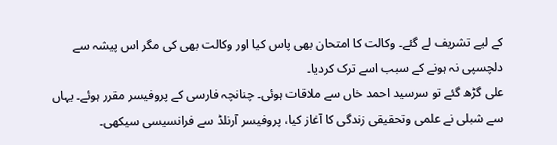کے لیے تشریف لے گئے۔ وکالت کا امتحان بھی پاس کیا اور وکالت بھی کی مگر اس پیشہ سے دلچسپی نہ ہونے کے سبب اسے ترک کردیا۔
علی گڑھ گئے تو سرسید احمد خاں سے ملاقات ہوئی۔ چنانچہ فارسی کے پروفیسر مقرر ہوئے۔ یہاں سے شبلی نے علمی وتحقیقی زندگی کا آغاز کیا، پروفیسر آرنلڈ سے فرانسیسی سیکھی۔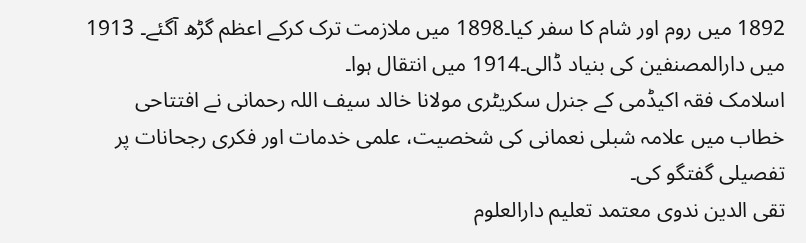1892 میں روم اور شام کا سفر کیا۔1898 میں ملازمت ترک کرکے اعظم گڑھ آگئے۔ 1913 میں دارالمصنفین کی بنیاد ڈالی۔1914 میں انتقال ہوا۔
اسلامک فقہ اکیڈمی کے جنرل سکریٹری مولانا خالد سیف اللہ رحمانی نے افتتاحی خطاب میں علامہ شبلی نعمانی کی شخصیت، علمی خدمات اور فکری رجحانات پر تفصیلی گفتگو کی۔
تقی الدین ندوی معتمد تعلیم دارالعلوم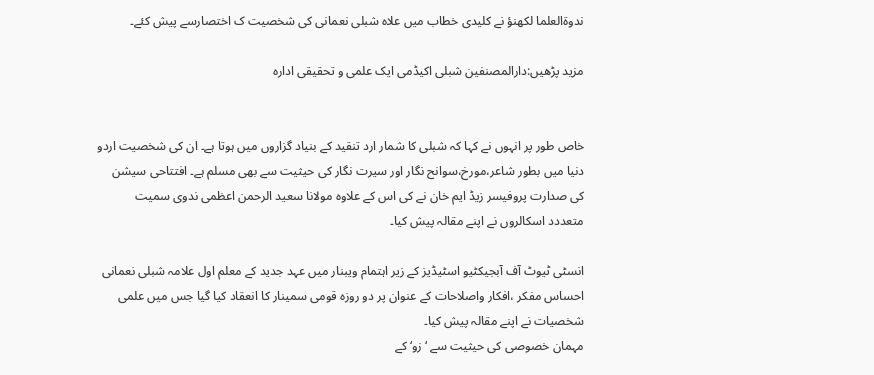ندوۃالعلما لکھنؤ نے کلیدی خطاب میں علاہ شبلی نعمانی کی شخصیت ک اختصارسے پیش کئے۔

مزید پڑھیں:دارالمصنفین شبلی اکیڈمی ایک علمی و تحقیقی ادارہ


خاص طور پر انہوں نے کہا کہ شبلی کا شمار ارد تنقید کے بنیاد گزاروں میں ہوتا ہے۔ ان کی شخصیت اردو دنیا میں بطور شاعر،مورخ،سوانح نگار اور سیرت نگار کی حیثیت سے بھی مسلم ہے۔ افتتاحی سیشن کی صدارت پروفیسر زیڈ ایم خان نے کی اس کے علاوہ مولانا سعید الرحمن اعظمی ندوی سمیت متعددد اسکالروں نے اپنے مقالہ پیش کیا۔

انسٹی ٹیوٹ آف آبجیکٹیو اسٹیڈیز کے زیر اہتمام ویبنار میں عہد جدید کے معلم اول علامہ شبلی نعمانی احساس مفکر ،افکار واصلاحات کے عنوان پر دو روزہ قومی سمینار کا انعقاد کیا گیا جس میں علمی شخصیات نے اپنے مقالہ پیش کیا۔
مہمان خصوصی کی حیثیت سے ‘زو‘ کے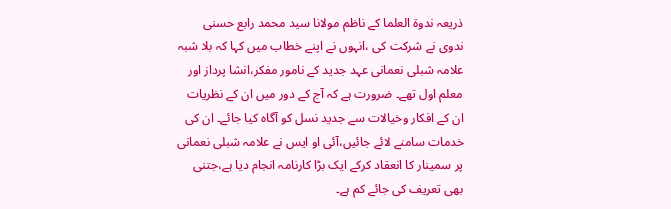ذریعہ ندوۃ العلما کے ناظم مولانا سید محمد رابع حسنی ندوی نے شرکت کی ،انہوں نے اپنے خطاب میں کہا کہ بلا شبہ علامہ شبلی نعمانی عہد جدید کے نامور مفکر،انشا پرداز اور معلم اول تھے۔ ضرورت ہے کہ آج کے دور میں ان کے نظریات ان کے افکار وخیالات سے جدید نسل کو آگاہ کیا جائے۔ ان کی خدمات سامنے لائے جائیں،آئی او ایس نے علامہ شبلی نعمانی پر سمینار کا انعقاد کرکے ایک بڑا کارنامہ انجام دیا ہے،جتنی بھی تعریف کی جائے کم ہے۔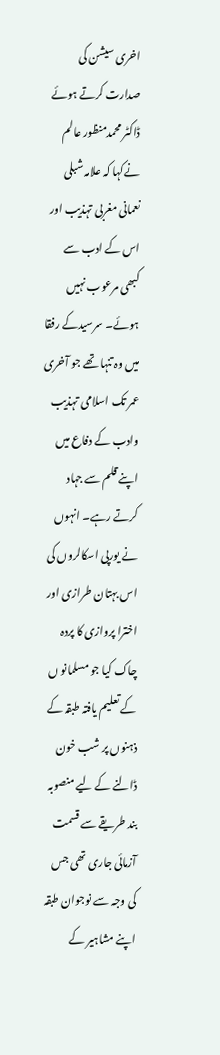اخری سیشن کی صدارت کرتے ہوئے ڈاکٹر محمدمنظور عالم نےکہا کہ علامہ شبلی نعمانی مغربی تہذیب اور اس کے ادب سے کبھی مرعوب نہیں ہوئے۔ سرسیدکے رفقا میں وہ تنہا تھے جو آخری عمر تک اسلامی تہذیب وادب کے دفاع میں اپنے قلم سے جہاد کرتے رہے۔ انہوں نے یورپی اسکالروں کی اس بہتان طرازی اور اخترا پروازی کا پردہ چاک کیا جو مسلمانو ں کے تعلیم یافتہ طبقہ کے ذہنوں پر شب خون ڈالنے کے لیے منصوبہ بند طریقے سے قسمت آزمائی جاری تھی جس کی وجہ سے نوجوان طبقہ اپنے مشاہیر کے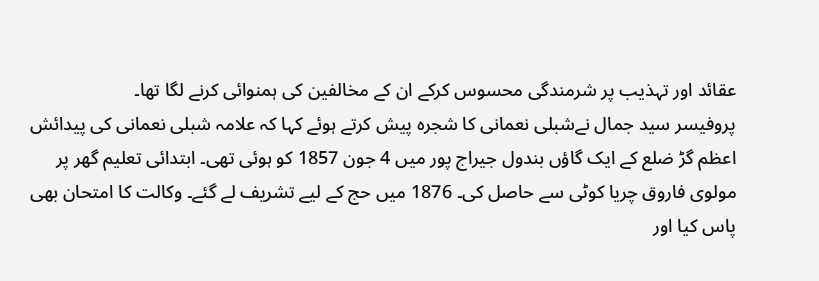عقائد اور تہذیب پر شرمندگی محسوس کرکے ان کے مخالفین کی ہمنوائی کرنے لگا تھا۔
پروفیسر سید جمال نےشبلی نعمانی کا شجرہ پیش کرتے ہوئے کہا کہ علامہ شبلی نعمانی کی پیدائش اعظم گڑ ضلع کے ایک گاؤں بندول جیراج پور میں 4 جون 1857 کو ہوئی تھی۔ ابتدائی تعلیم گھر پر مولوی فاروق چریا کوٹی سے حاصل کی۔ 1876 میں حج کے لیے تشریف لے گئے۔ وکالت کا امتحان بھی پاس کیا اور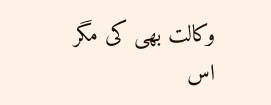وکالت بھی کی مگر اس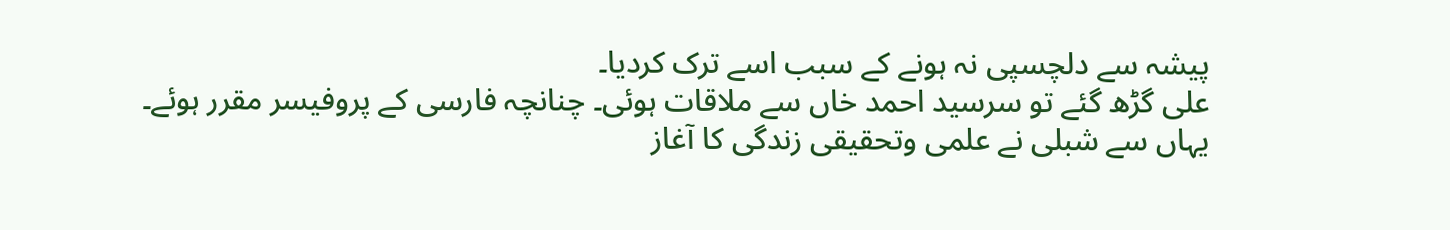پیشہ سے دلچسپی نہ ہونے کے سبب اسے ترک کردیا۔
علی گڑھ گئے تو سرسید احمد خاں سے ملاقات ہوئی۔ چنانچہ فارسی کے پروفیسر مقرر ہوئے۔ یہاں سے شبلی نے علمی وتحقیقی زندگی کا آغاز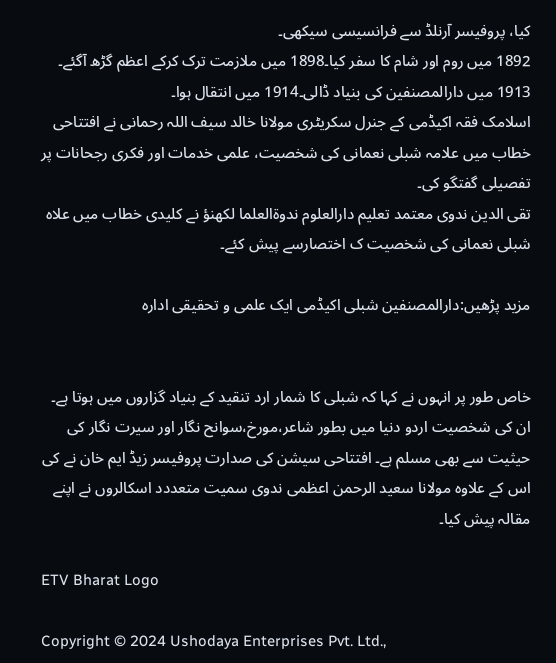کیا، پروفیسر آرنلڈ سے فرانسیسی سیکھی۔
1892 میں روم اور شام کا سفر کیا۔1898 میں ملازمت ترک کرکے اعظم گڑھ آگئے۔ 1913 میں دارالمصنفین کی بنیاد ڈالی۔1914 میں انتقال ہوا۔
اسلامک فقہ اکیڈمی کے جنرل سکریٹری مولانا خالد سیف اللہ رحمانی نے افتتاحی خطاب میں علامہ شبلی نعمانی کی شخصیت، علمی خدمات اور فکری رجحانات پر تفصیلی گفتگو کی۔
تقی الدین ندوی معتمد تعلیم دارالعلوم ندوۃالعلما لکھنؤ نے کلیدی خطاب میں علاہ شبلی نعمانی کی شخصیت ک اختصارسے پیش کئے۔

مزید پڑھیں:دارالمصنفین شبلی اکیڈمی ایک علمی و تحقیقی ادارہ


خاص طور پر انہوں نے کہا کہ شبلی کا شمار ارد تنقید کے بنیاد گزاروں میں ہوتا ہے۔ ان کی شخصیت اردو دنیا میں بطور شاعر،مورخ،سوانح نگار اور سیرت نگار کی حیثیت سے بھی مسلم ہے۔ افتتاحی سیشن کی صدارت پروفیسر زیڈ ایم خان نے کی اس کے علاوہ مولانا سعید الرحمن اعظمی ندوی سمیت متعددد اسکالروں نے اپنے مقالہ پیش کیا۔

ETV Bharat Logo

Copyright © 2024 Ushodaya Enterprises Pvt. Ltd.,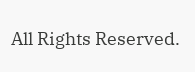All Rights Reserved.